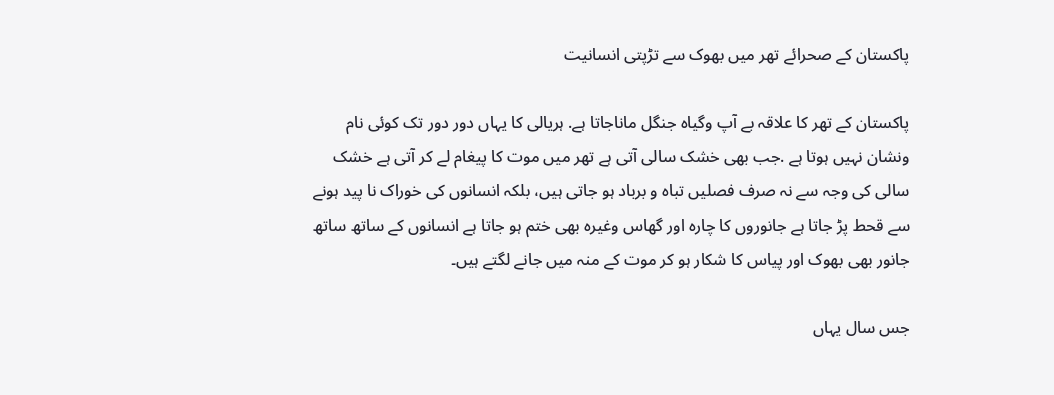پاکستان کے صحرائے تھر میں بھوک سے تڑپتی انسانیت

پاکستان کے تھر کا علاقہ بے آپ وگیاہ جنگل ماناجاتا ہے. ہریالی کا یہاں دور دور تک کوئی نام ونشان نہیں ہوتا ہے .جب بھی خشک سالی آتی ہے تھر میں موت کا پیغام لے کر آتی ہے خشک سالی کی وجہ سے نہ صرف فصلیں تباہ و برباد ہو جاتی ہیں، بلکہ انسانوں کی خوراک نا پید ہونے سے قحط پڑ جاتا ہے جانوروں کا چارہ اور گھاس وغیرہ بھی ختم ہو جاتا ہے انسانوں کے ساتھ ساتھ جانور بھی بھوک اور پیاس کا شکار ہو کر موت کے منہ میں جانے لگتے ہیں۔

جس سال یہاں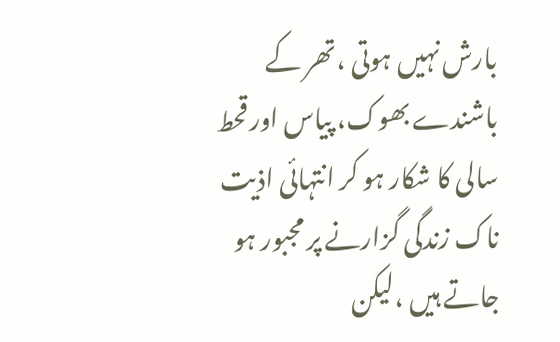بارش نہیں ہوتی ،تھر کے باشندے بھوک، پیاس اور قحط سالی کا شکار ہو کر انتہائی اذیت ناک زندگی گزارنے پر مجبور ہو جاتے ہیں ،لیکن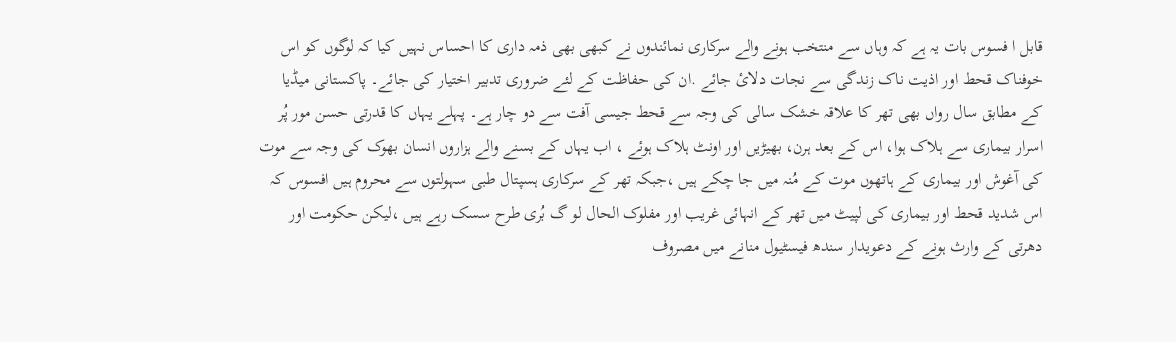قابل ا فسوس بات یہ ہے کہ وہاں سے منتخب ہونے والے سرکاری نمائندوں نے کبھی بھی ذمہ داری کا احساس نہیں کیا کہ لوگوں کو اس خوفناک قحط اور اذیت ناک زندگی سے نجات دلائ جائے .ان کی حفاظت کے لئے ضروری تدبیر اختیار کی جائے۔ پاکستانی میڈیا کے مطابق سال رواں بھی تھر کا علاقہ خشک سالی کی وجہ سے قحط جیسی آفت سے دو چار ہے۔ پہلے یہاں کا قدرتی حسن مور پُر اسرار بیماری سے ہلاک ہوا، اس کے بعد ہرن، بھیڑیں اور اونٹ ہلاک ہوئے ، اب یہاں کے بسنے والے ہزاروں انسان بھوک کی وجہ سے موت کی آغوش اور بیماری کے ہاتھوں موت کے مُنہ میں جا چکے ہیں ،جبکہ تھر کے سرکاری ہسپتال طبی سہولتوں سے محروم ہیں افسوس کہ اس شدید قحط اور بیماری کی لپیٹ میں تھر کے انہائی غریب اور مفلوک الحال لو گ بُری طرح سسک رہے ہیں ،لیکن حکومت اور دھرتی کے وارث ہونے کے دعویدار سندھ فیسٹیول منانے میں مصروف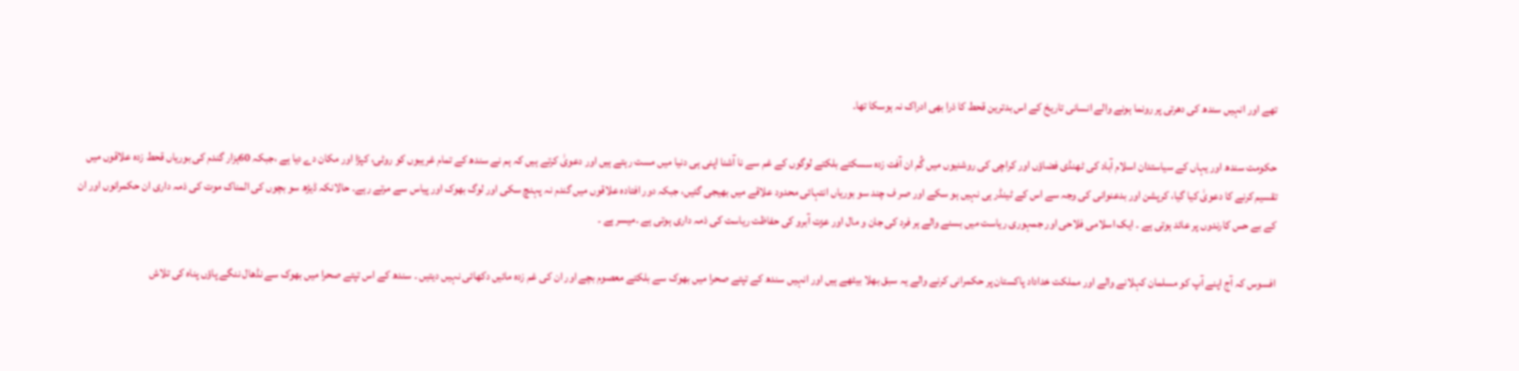تھے اور انہیں سندھ کی دھرتی پر رونما ہونے والے انسانی تاریخ کے اس بدترین قحط کا ذرا بھی ادراک نہ ہوسکا تھا۔

حکومت سندھ اور یہاں کے سیاستدان اسلام آباد کی ٹھنڈی فضاؤں اور کراچی کی روشنیوں میں گُم ان آفت زدہ سسکتے بلکتے لوگوں کے غم سے نا آشنا اپنی ہی دنیا میں مست رہتے ہیں اور دعویٰ کرتے ہیں کہ ہم نے سندھ کے تمام غریبوں کو روٹی، کپڑا اور مکان دے دیا ہے ،جبکہ 60ہزار گندم کی بوریاں قحط زدہ علاقوں میں تقسیم کرنے کا دعویٰ کیا گیا، کرپشن اور بدعنوانی کی وجہ سے اس کے ٹینڈر ہی نہیں ہو سکے اور صر ف چند سو بوریاں انتہائی محدود علاقے میں بھیجی گئیں، جبکہ دور افتادہ علاقوں میں گندم نہ پہنچ سکی اور لوگ بھوک اور پیاس سے مرتے رہے۔ حالانکہ ڈیڑھ سو بچوں کی المناک موت کی ذمہ داری ان حکمرانوں اور ان کے بے حس کارندوں پر عائد ہوتی ہے ۔ ایک اسلامی فلاحی اور جمہوری ریاست میں بسنے والے ہر فرد کی جان و مال اور عزت آبرو کی حفاظت ریاست کی ذمہ داری ہوتی ہے ۔میسر ہے ۔

افسوس کہ آج اپنے آپ کو مسلمان کہلانے والے اور مملکت خداداد پاکستان پر حکمرانی کرنے والے یہ سبق بھلا بیٹھے ہیں اور انہیں سندھ کے تپتے صحرا میں بھوک سے بلکتے معصوم بچے اور ان کی غم زدہ مائیں دکھائی نہیں دیتیں ۔ سندھ کے اس تپتے صحرا میں بھوک سے نڈھال ننگے پاؤں پناہ کی تلاش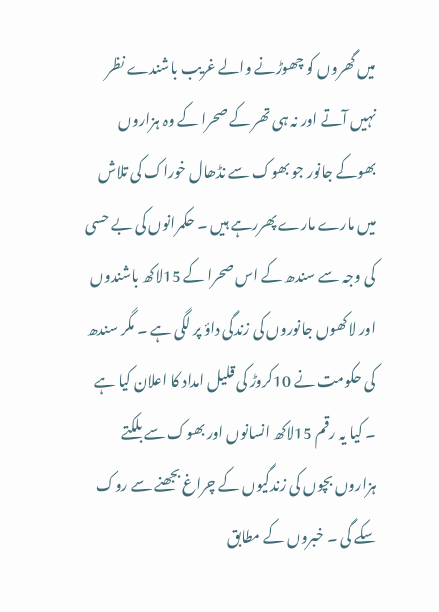میں گھروں کو چھوڑنے والے غریب باشندے نظر نہیں آتے اور نہ ہی تھر کے صحرا کے وہ ہزاروں بھوکے جانور جو بھوک سے نڈھال خوراک کی تلاش میں مارے مارے پھررہے ہیں ۔ حکمرانوں کی بے حسی کی وجہ سے سندھ کے اس صحرا کے 15لاکھ باشندوں اور لاکھوں جانوروں کی زندگی داؤ پر لگی ہے ۔ مگر سندھ کی حکومت نے 10کروڑ کی قلیل امداد کا اعلان کیا ہے ۔ کیا یہ رقم 15لاکھ انسانوں اور بھوک سے بلکتے ہزاروں بچوں کی زندگیوں کے چراغ بجھنے سے روک سکے گی ۔ خبروں کے مطابق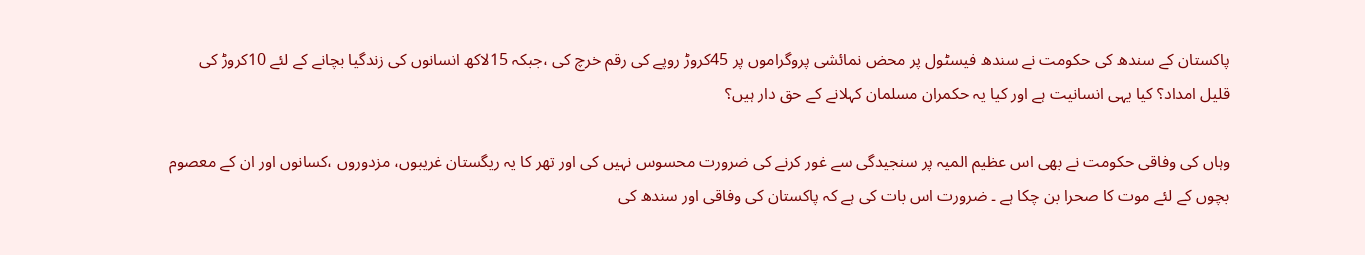پاکستان کے سندھ کی حکومت نے سندھ فیسٹول پر محض نمائشی پروگراموں پر 45کروڑ روپے کی رقم خرچ کی ،جبکہ 15لاکھ انسانوں کی زندگیا بچانے کے لئے 10کروڑ کی قلیل امداد؟ کیا یہی انسانیت ہے اور کیا یہ حکمران مسلمان کہلانے کے حق دار ہیں؟

وہاں کی وفاقی حکومت نے بھی اس عظیم المیہ پر سنجیدگی سے غور کرنے کی ضرورت محسوس نہیں کی اور تھر کا یہ ریگستان غریبوں، مزدوروں ،کسانوں اور ان کے معصوم بچوں کے لئے موت کا صحرا بن چکا ہے ۔ ضرورت اس بات کی ہے کہ پاکستان کی وفاقی اور سندھ کی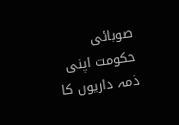صوبائی حکومت اپنی ذمہ داریوں کا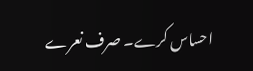احساس کرے۔ صرف نعرے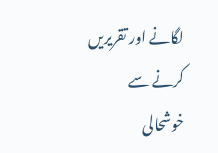لگانے اور تقریریں کرنے سے خوشحالی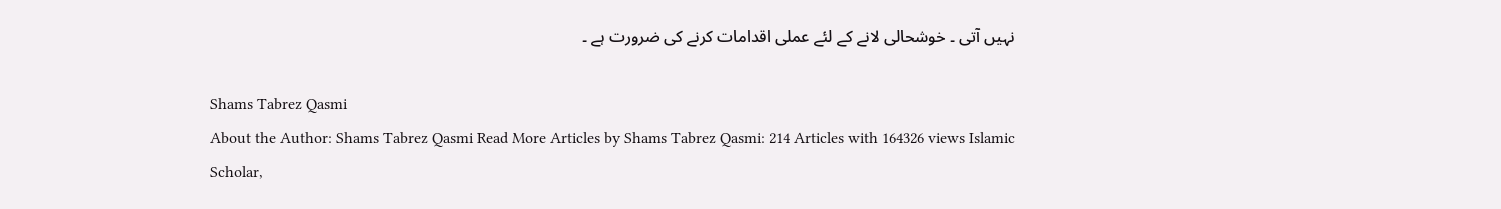نہیں آتی ۔ خوشحالی لانے کے لئے عملی اقدامات کرنے کی ضرورت ہے ۔

Shams Tabrez Qasmi
About the Author: Shams Tabrez Qasmi Read More Articles by Shams Tabrez Qasmi: 214 Articles with 164326 views Islamic Scholar,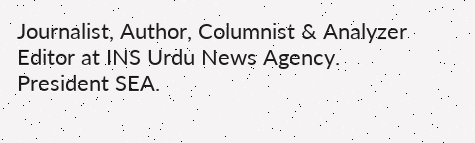Journalist, Author, Columnist & Analyzer
Editor at INS Urdu News Agency.
President SEA.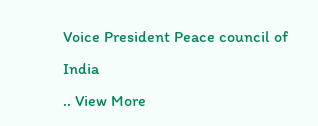Voice President Peace council of India
.. View More